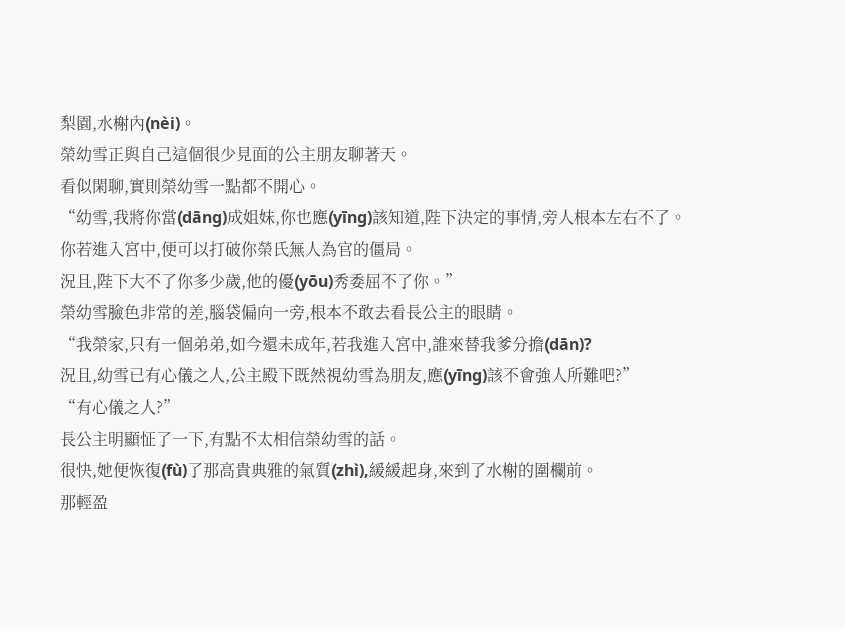梨園,水榭內(nèi)。
榮幼雪正與自己這個很少見面的公主朋友聊著天。
看似閑聊,實則榮幼雪一點都不開心。
“幼雪,我將你當(dāng)成姐妹,你也應(yīng)該知道,陛下決定的事情,旁人根本左右不了。
你若進入宮中,便可以打破你榮氏無人為官的僵局。
況且,陛下大不了你多少歲,他的優(yōu)秀委屈不了你。”
榮幼雪臉色非常的差,腦袋偏向一旁,根本不敢去看長公主的眼睛。
“我榮家,只有一個弟弟,如今還未成年,若我進入宮中,誰來替我爹分擔(dān)?
況且,幼雪已有心儀之人,公主殿下既然視幼雪為朋友,應(yīng)該不會強人所難吧?”
“有心儀之人?”
長公主明顯怔了一下,有點不太相信榮幼雪的話。
很快,她便恢復(fù)了那高貴典雅的氣質(zhì),緩緩起身,來到了水榭的圍欄前。
那輕盈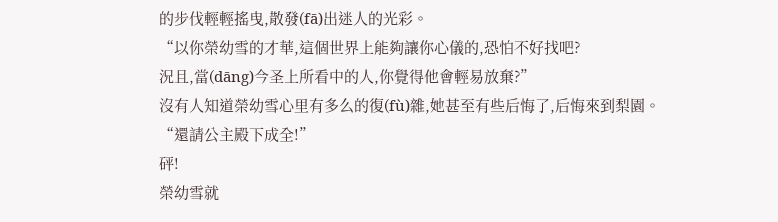的步伐輕輕搖曳,散發(fā)出迷人的光彩。
“以你榮幼雪的才華,這個世界上能夠讓你心儀的,恐怕不好找吧?
況且,當(dāng)今圣上所看中的人,你覺得他會輕易放棄?”
沒有人知道榮幼雪心里有多么的復(fù)雜,她甚至有些后悔了,后悔來到梨園。
“還請公主殿下成全!”
砰!
榮幼雪就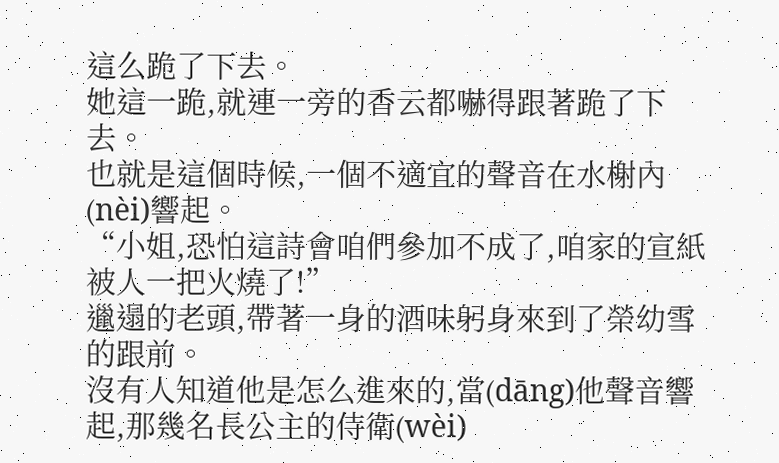這么跪了下去。
她這一跪,就連一旁的香云都嚇得跟著跪了下去。
也就是這個時候,一個不適宜的聲音在水榭內(nèi)響起。
“小姐,恐怕這詩會咱們參加不成了,咱家的宣紙被人一把火燒了!”
邋遢的老頭,帶著一身的酒味躬身來到了榮幼雪的跟前。
沒有人知道他是怎么進來的,當(dāng)他聲音響起,那幾名長公主的侍衛(wèi)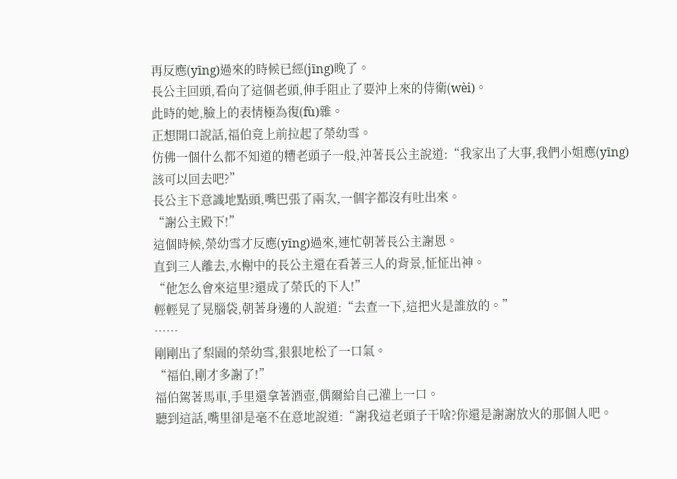再反應(yīng)過來的時候已經(jīng)晚了。
長公主回頭,看向了這個老頭,伸手阻止了要沖上來的侍衛(wèi)。
此時的她,臉上的表情極為復(fù)雜。
正想開口說話,福伯竟上前拉起了榮幼雪。
仿佛一個什么都不知道的糟老頭子一般,沖著長公主說道:“我家出了大事,我們小姐應(yīng)該可以回去吧?”
長公主下意識地點頭,嘴巴張了兩次,一個字都沒有吐出來。
“謝公主殿下!”
這個時候,榮幼雪才反應(yīng)過來,連忙朝著長公主謝恩。
直到三人離去,水榭中的長公主還在看著三人的背景,怔怔出神。
“他怎么會來這里?還成了榮氏的下人!”
輕輕晃了晃腦袋,朝著身邊的人說道:“去查一下,這把火是誰放的。”
……
剛剛出了梨園的榮幼雪,狠狠地松了一口氣。
“福伯,剛才多謝了!”
福伯駕著馬車,手里還拿著酒壺,偶爾給自己灌上一口。
聽到這話,嘴里卻是毫不在意地說道:“謝我這老頭子干啥?你還是謝謝放火的那個人吧。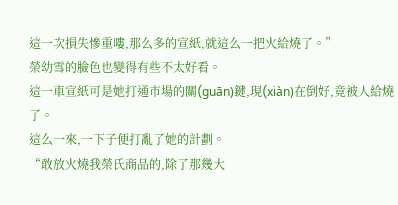這一次損失慘重嘍,那么多的宣紙,就這么一把火給燒了。”
榮幼雪的臉色也變得有些不太好看。
這一車宣紙可是她打通市場的關(guān)鍵,現(xiàn)在倒好,竟被人給燒了。
這么一來,一下子便打亂了她的計劃。
“敢放火燒我榮氏商品的,除了那幾大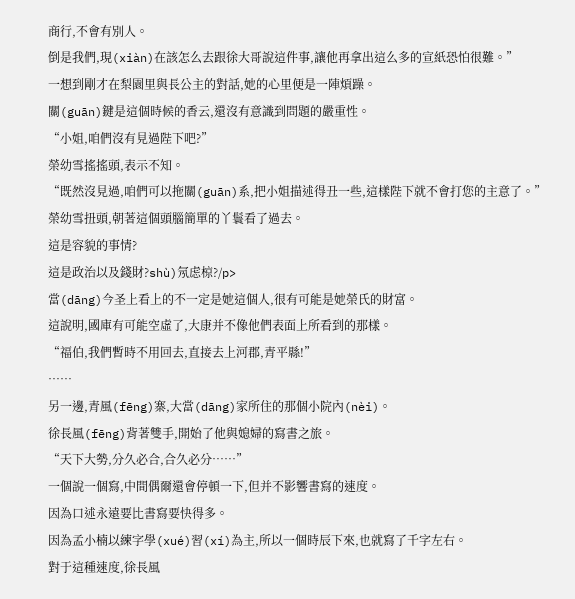商行,不會有別人。
倒是我們,現(xiàn)在該怎么去跟徐大哥說這件事,讓他再拿出這么多的宣紙恐怕很難。”
一想到剛才在梨園里與長公主的對話,她的心里便是一陣煩躁。
關(guān)鍵是這個時候的香云,還沒有意識到問題的嚴重性。
“小姐,咱們沒有見過陛下吧?”
榮幼雪搖搖頭,表示不知。
“既然沒見過,咱們可以拖關(guān)系,把小姐描述得丑一些,這樣陛下就不會打您的主意了。”
榮幼雪扭頭,朝著這個頭腦簡單的丫鬟看了過去。
這是容貌的事情?
這是政治以及錢財?shù)氖虑椋?/p>
當(dāng)今圣上看上的不一定是她這個人,很有可能是她榮氏的財富。
這說明,國庫有可能空虛了,大康并不像他們表面上所看到的那樣。
“福伯,我們暫時不用回去,直接去上河郡,青平縣!”
……
另一邊,青風(fēng)寨,大當(dāng)家所住的那個小院內(nèi)。
徐長風(fēng)背著雙手,開始了他與媳婦的寫書之旅。
“天下大勢,分久必合,合久必分……”
一個說一個寫,中間偶爾還會停頓一下,但并不影響書寫的速度。
因為口述永遠要比書寫要快得多。
因為孟小楠以練字學(xué)習(xí)為主,所以一個時辰下來,也就寫了千字左右。
對于這種速度,徐長風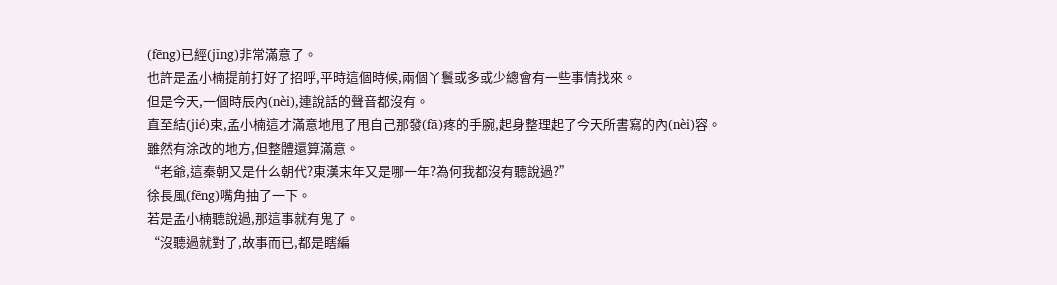(fēng)已經(jīng)非常滿意了。
也許是孟小楠提前打好了招呼,平時這個時候,兩個丫鬟或多或少總會有一些事情找來。
但是今天,一個時辰內(nèi),連說話的聲音都沒有。
直至結(jié)束,孟小楠這才滿意地甩了甩自己那發(fā)疼的手腕,起身整理起了今天所書寫的內(nèi)容。
雖然有涂改的地方,但整體還算滿意。
“老爺,這秦朝又是什么朝代?東漢末年又是哪一年?為何我都沒有聽說過?”
徐長風(fēng)嘴角抽了一下。
若是孟小楠聽說過,那這事就有鬼了。
“沒聽過就對了,故事而已,都是瞎編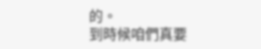的。
到時候咱們真要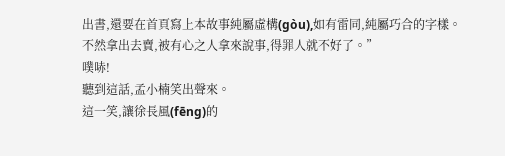出書,還要在首頁寫上本故事純屬虛構(gòu),如有雷同,純屬巧合的字樣。
不然拿出去賣,被有心之人拿來說事,得罪人就不好了。”
噗哧!
聽到這話,孟小楠笑出聲來。
這一笑,讓徐長風(fēng)的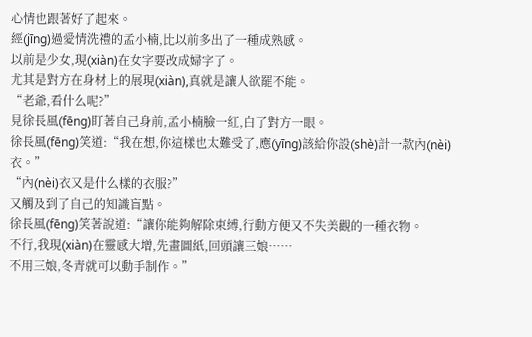心情也跟著好了起來。
經(jīng)過愛情洗禮的孟小楠,比以前多出了一種成熟感。
以前是少女,現(xiàn)在女字要改成婦字了。
尤其是對方在身材上的展現(xiàn),真就是讓人欲罷不能。
“老爺,看什么呢?”
見徐長風(fēng)盯著自己身前,孟小楠臉一紅,白了對方一眼。
徐長風(fēng)笑道:“我在想,你這樣也太難受了,應(yīng)該給你設(shè)計一款內(nèi)衣。”
“內(nèi)衣又是什么樣的衣服?”
又觸及到了自己的知識盲點。
徐長風(fēng)笑著說道:“讓你能夠解除束縛,行動方便又不失美觀的一種衣物。
不行,我現(xiàn)在靈感大增,先畫圖紙,回頭讓三娘……
不用三娘,冬青就可以動手制作。”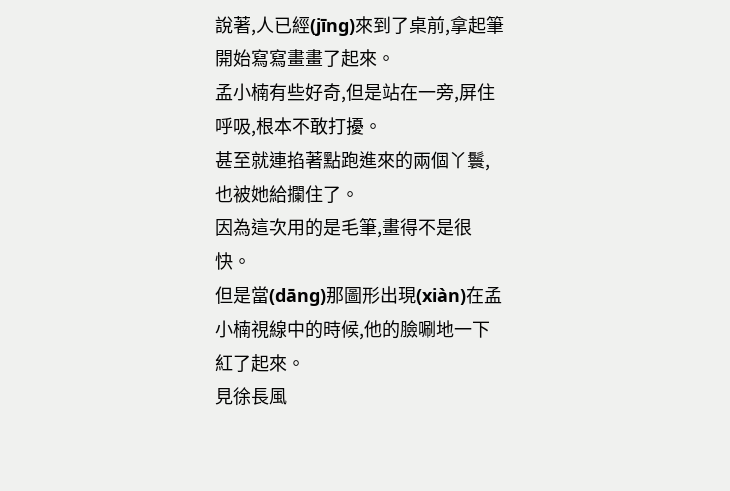說著,人已經(jīng)來到了桌前,拿起筆開始寫寫畫畫了起來。
孟小楠有些好奇,但是站在一旁,屏住呼吸,根本不敢打擾。
甚至就連掐著點跑進來的兩個丫鬟,也被她給攔住了。
因為這次用的是毛筆,畫得不是很快。
但是當(dāng)那圖形出現(xiàn)在孟小楠視線中的時候,他的臉唰地一下紅了起來。
見徐長風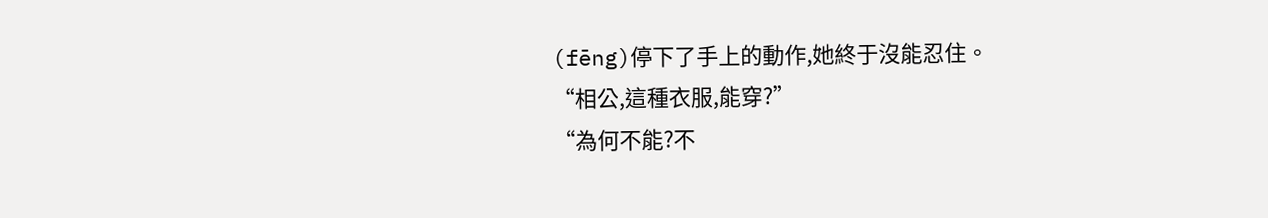(fēng)停下了手上的動作,她終于沒能忍住。
“相公,這種衣服,能穿?”
“為何不能?不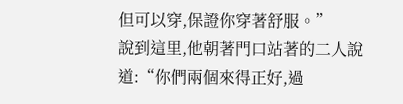但可以穿,保證你穿著舒服。”
說到這里,他朝著門口站著的二人說道:“你們兩個來得正好,過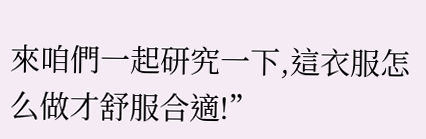來咱們一起研究一下,這衣服怎么做才舒服合適!”